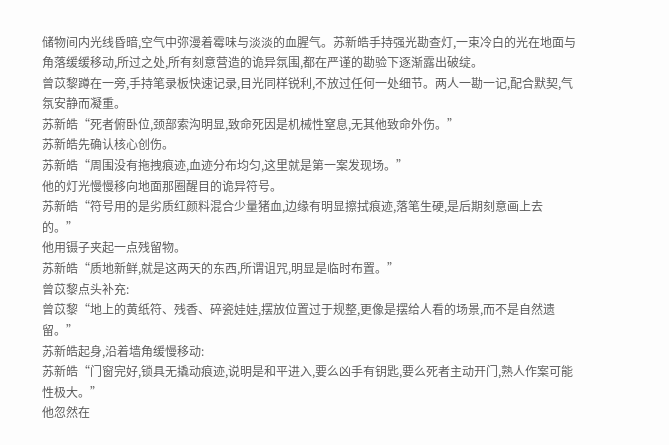储物间内光线昏暗,空气中弥漫着霉味与淡淡的血腥气。苏新皓手持强光勘查灯,一束冷白的光在地面与角落缓缓移动,所过之处,所有刻意营造的诡异氛围,都在严谨的勘验下逐渐露出破绽。
曾苡黎蹲在一旁,手持笔录板快速记录,目光同样锐利,不放过任何一处细节。两人一勘一记,配合默契,气氛安静而凝重。
苏新皓“死者俯卧位,颈部索沟明显,致命死因是机械性窒息,无其他致命外伤。”
苏新皓先确认核心创伤。
苏新皓“周围没有拖拽痕迹,血迹分布均匀,这里就是第一案发现场。”
他的灯光慢慢移向地面那圈醒目的诡异符号。
苏新皓“符号用的是劣质红颜料混合少量猪血,边缘有明显擦拭痕迹,落笔生硬,是后期刻意画上去的。”
他用镊子夹起一点残留物。
苏新皓“质地新鲜,就是这两天的东西,所谓诅咒,明显是临时布置。”
曾苡黎点头补充:
曾苡黎“地上的黄纸符、残香、碎瓷娃娃,摆放位置过于规整,更像是摆给人看的场景,而不是自然遗留。”
苏新皓起身,沿着墙角缓慢移动:
苏新皓“门窗完好,锁具无撬动痕迹,说明是和平进入,要么凶手有钥匙,要么死者主动开门,熟人作案可能性极大。”
他忽然在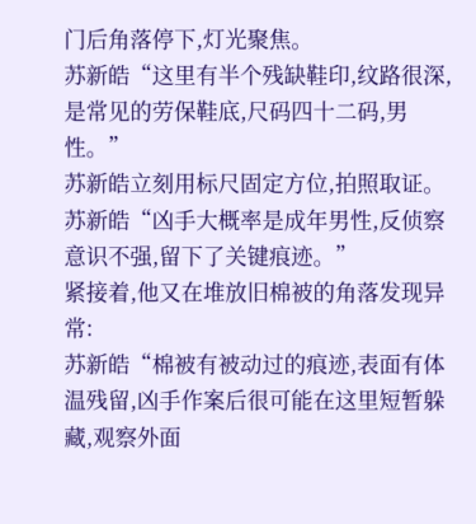门后角落停下,灯光聚焦。
苏新皓“这里有半个残缺鞋印,纹路很深,是常见的劳保鞋底,尺码四十二码,男性。”
苏新皓立刻用标尺固定方位,拍照取证。
苏新皓“凶手大概率是成年男性,反侦察意识不强,留下了关键痕迹。”
紧接着,他又在堆放旧棉被的角落发现异常:
苏新皓“棉被有被动过的痕迹,表面有体温残留,凶手作案后很可能在这里短暂躲藏,观察外面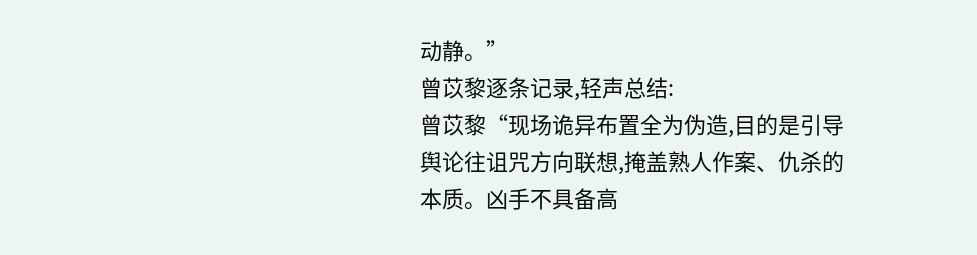动静。”
曾苡黎逐条记录,轻声总结:
曾苡黎“现场诡异布置全为伪造,目的是引导舆论往诅咒方向联想,掩盖熟人作案、仇杀的本质。凶手不具备高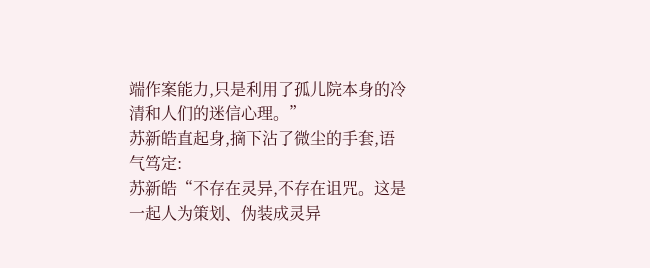端作案能力,只是利用了孤儿院本身的冷清和人们的迷信心理。”
苏新皓直起身,摘下沾了微尘的手套,语气笃定:
苏新皓“不存在灵异,不存在诅咒。这是一起人为策划、伪装成灵异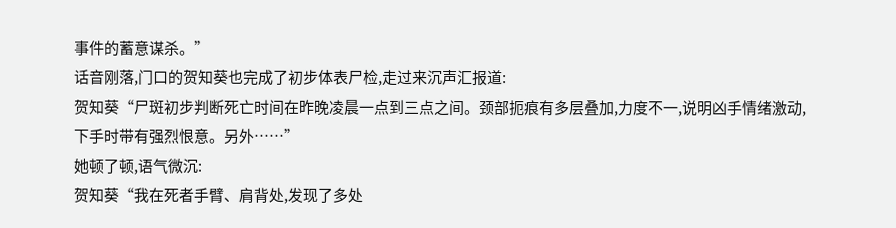事件的蓄意谋杀。”
话音刚落,门口的贺知葵也完成了初步体表尸检,走过来沉声汇报道:
贺知葵“尸斑初步判断死亡时间在昨晚凌晨一点到三点之间。颈部扼痕有多层叠加,力度不一,说明凶手情绪激动,下手时带有强烈恨意。另外……”
她顿了顿,语气微沉:
贺知葵“我在死者手臂、肩背处,发现了多处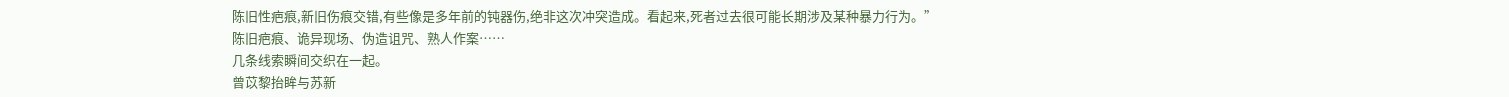陈旧性疤痕,新旧伤痕交错,有些像是多年前的钝器伤,绝非这次冲突造成。看起来,死者过去很可能长期涉及某种暴力行为。”
陈旧疤痕、诡异现场、伪造诅咒、熟人作案……
几条线索瞬间交织在一起。
曾苡黎抬眸与苏新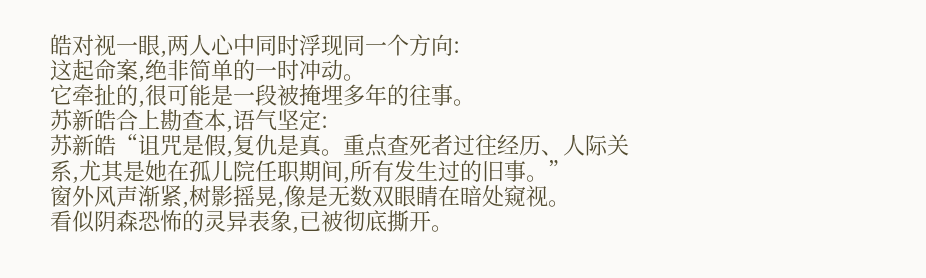皓对视一眼,两人心中同时浮现同一个方向:
这起命案,绝非简单的一时冲动。
它牵扯的,很可能是一段被掩埋多年的往事。
苏新皓合上勘查本,语气坚定:
苏新皓“诅咒是假,复仇是真。重点查死者过往经历、人际关系,尤其是她在孤儿院任职期间,所有发生过的旧事。”
窗外风声渐紧,树影摇晃,像是无数双眼睛在暗处窥视。
看似阴森恐怖的灵异表象,已被彻底撕开。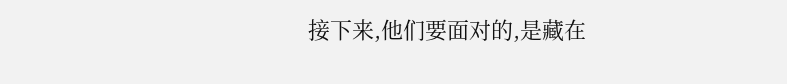接下来,他们要面对的,是藏在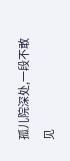孤儿院深处,一段不敢见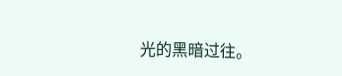光的黑暗过往。